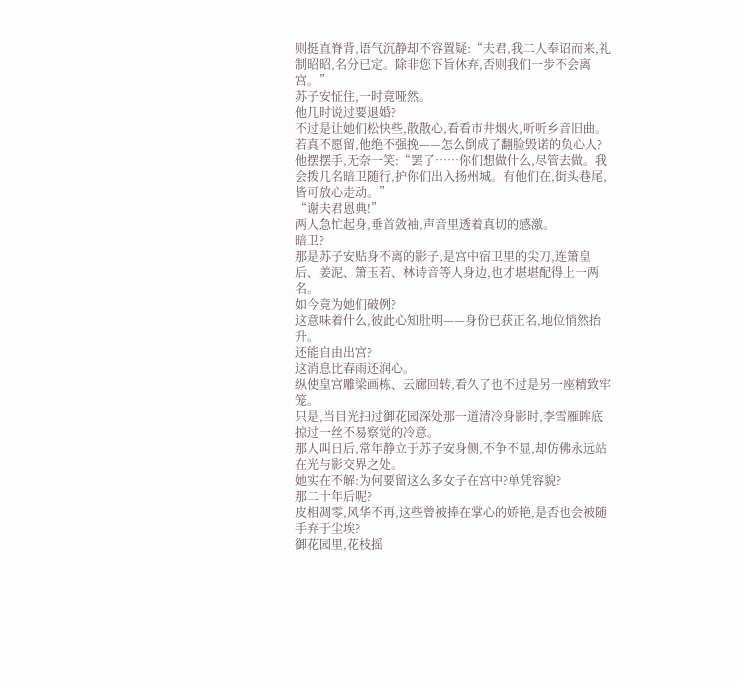则挺直脊背,语气沉静却不容置疑:“夫君,我二人奉诏而来,礼制昭昭,名分已定。除非您下旨休弃,否则我们一步不会离宫。”
苏子安怔住,一时竟哑然。
他几时说过要退婚?
不过是让她们松快些,散散心,看看市井烟火,听听乡音旧曲。
若真不愿留,他绝不强挽——怎么倒成了翻脸毁诺的负心人?
他摆摆手,无奈一笑:“罢了……你们想做什么,尽管去做。我会拨几名暗卫随行,护你们出入扬州城。有他们在,街头巷尾,皆可放心走动。”
“谢夫君恩典!”
两人急忙起身,垂首敛袖,声音里透着真切的感激。
暗卫?
那是苏子安贴身不离的影子,是宫中宿卫里的尖刀,连箫皇后、姜泥、箫玉若、林诗音等人身边,也才堪堪配得上一两名。
如今竟为她们破例?
这意味着什么,彼此心知肚明——身份已获正名,地位悄然抬升。
还能自由出宫?
这消息比春雨还润心。
纵使皇宫雕梁画栋、云廊回转,看久了也不过是另一座精致牢笼。
只是,当目光扫过御花园深处那一道清冷身影时,李雪雁眸底掠过一丝不易察觉的冷意。
那人叫日后,常年静立于苏子安身侧,不争不显,却仿佛永远站在光与影交界之处。
她实在不解:为何要留这么多女子在宫中?单凭容貌?
那二十年后呢?
皮相凋零,风华不再,这些曾被捧在掌心的娇艳,是否也会被随手弃于尘埃?
御花园里,花枝摇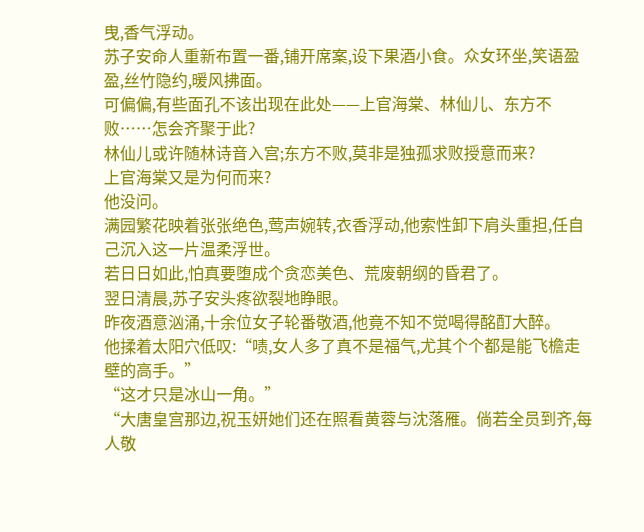曳,香气浮动。
苏子安命人重新布置一番,铺开席案,设下果酒小食。众女环坐,笑语盈盈,丝竹隐约,暖风拂面。
可偏偏,有些面孔不该出现在此处——上官海棠、林仙儿、东方不败……怎会齐聚于此?
林仙儿或许随林诗音入宫;东方不败,莫非是独孤求败授意而来?
上官海棠又是为何而来?
他没问。
满园繁花映着张张绝色,莺声婉转,衣香浮动,他索性卸下肩头重担,任自己沉入这一片温柔浮世。
若日日如此,怕真要堕成个贪恋美色、荒废朝纲的昏君了。
翌日清晨,苏子安头疼欲裂地睁眼。
昨夜酒意汹涌,十余位女子轮番敬酒,他竟不知不觉喝得酩酊大醉。
他揉着太阳穴低叹:“啧,女人多了真不是福气,尤其个个都是能飞檐走壁的高手。”
“这才只是冰山一角。”
“大唐皇宫那边,祝玉妍她们还在照看黄蓉与沈落雁。倘若全员到齐,每人敬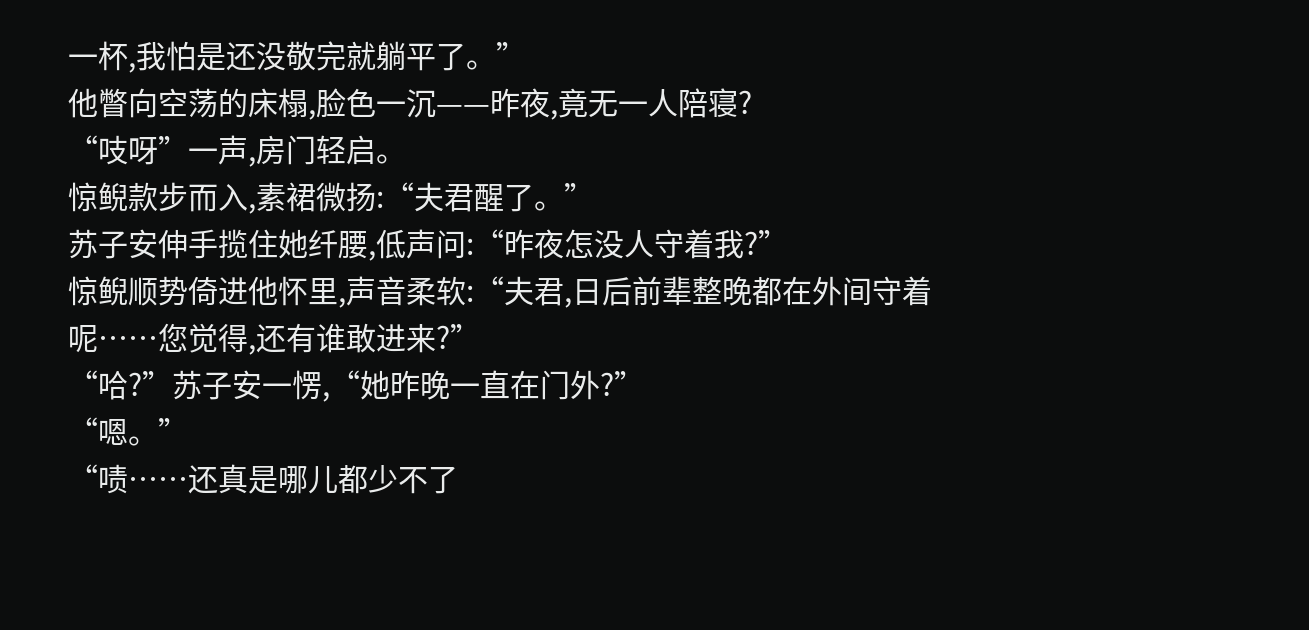一杯,我怕是还没敬完就躺平了。”
他瞥向空荡的床榻,脸色一沉——昨夜,竟无一人陪寝?
“吱呀”一声,房门轻启。
惊鲵款步而入,素裙微扬:“夫君醒了。”
苏子安伸手揽住她纤腰,低声问:“昨夜怎没人守着我?”
惊鲵顺势倚进他怀里,声音柔软:“夫君,日后前辈整晚都在外间守着呢……您觉得,还有谁敢进来?”
“哈?”苏子安一愣,“她昨晚一直在门外?”
“嗯。”
“啧……还真是哪儿都少不了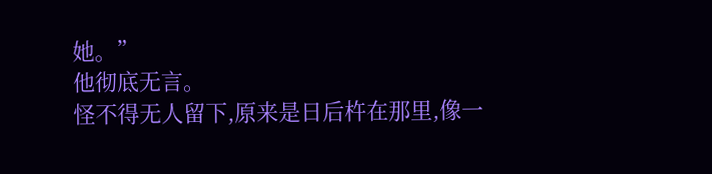她。”
他彻底无言。
怪不得无人留下,原来是日后杵在那里,像一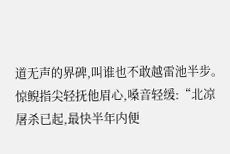道无声的界碑,叫谁也不敢越雷池半步。
惊鲵指尖轻抚他眉心,嗓音轻缓:“北凉屠杀已起,最快半年内便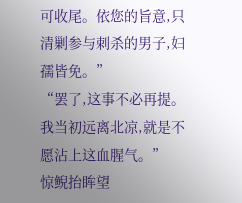可收尾。依您的旨意,只清剿参与刺杀的男子,妇孺皆免。”
“罢了,这事不必再提。我当初远离北凉,就是不愿沾上这血腥气。”
惊鲵抬眸望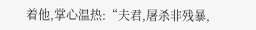着他,掌心温热:“夫君,屠杀非残暴,